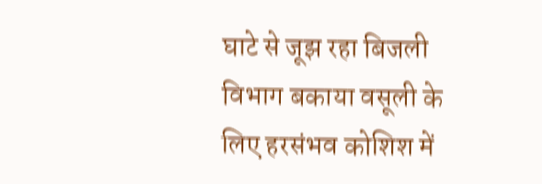घाटे से जूझ रहा बिजली विभाग बकाया वसूली के लिए हरसंभव कोशिश में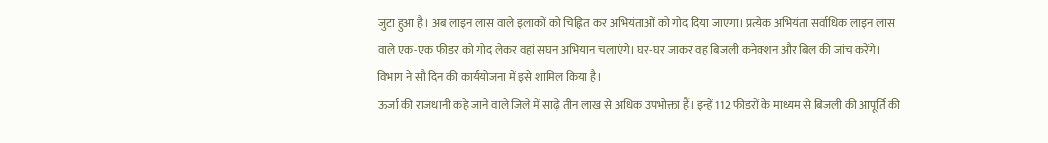जुटा हुआ है। अब लाइन लास वाले इलाकों को चिह्नित कर अभियंताओं को गोद दिया जाएगा। प्रत्येक अभियंता सर्वाधिक लाइन लास वाले एक-एक फीडर को गोद लेकर वहां सघन अभियान चलाएंगे। घर-घर जाकर वह बिजली कनेक्शन और बिल की जांच करेंगे। विभाग ने सौ दिन की कार्ययोजना में इसे शामिल किया है।
ऊर्जा की राजधानी कहे जाने वाले जिले में साढ़े तीन लाख से अधिक उपभोक्ता हैं। इन्हें 112 फीडरों के माध्यम से बिजली की आपूर्ति की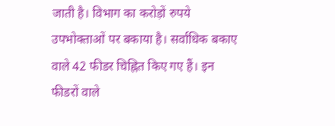जाती है। विभाग का करोड़ों रुपये उपभोक्ताओं पर बकाया है। सर्वाधिक बकाए वाले 42 फीडर चिह्नित किए गए हैं। इन फीडरों वाले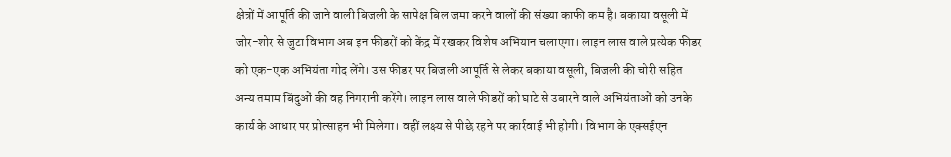क्षेत्रों में आपूर्ति की जाने वाली बिजली के सापेक्ष बिल जमा करने वालों की संख्या काफी कम है। बकाया वसूली में जोर-शोर से जुटा विभाग अब इन फीडरों को केंद्र में रखकर विशेष अभियान चलाएगा। लाइन लास वाले प्रत्येक फीडर को एक-एक अभियंता गोद लेंगे। उस फीडर पर बिजली आपूर्ति से लेकर बकाया वसूली, बिजली की चोरी सहित अन्य तमाम बिंदुओं की वह निगरानी करेंगे। लाइन लास वाले फीडरों को घाटे से उबारने वाले अभियंताओं को उनके कार्य के आधार पर प्रोत्साहन भी मिलेगा। वहीं लक्ष्य से पीछे रहने पर कार्रवाई भी होगी। विभाग के एक्सईएन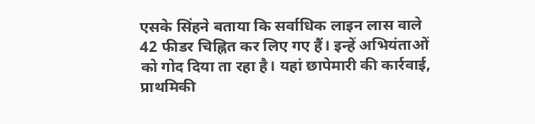एसके सिंहने बताया कि सर्वाधिक लाइन लास वाले 42 फीडर चिह्नित कर लिए गए हैं। इन्हें अभियंताओं को गोद दिया ता रहा है। यहां छापेमारी की कार्रवाई, प्राथमिकी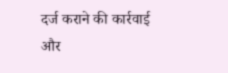दर्ज कराने की कार्रवाई और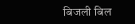बिजली बिल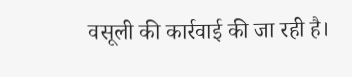वसूली की कार्रवाई की जा रही है।